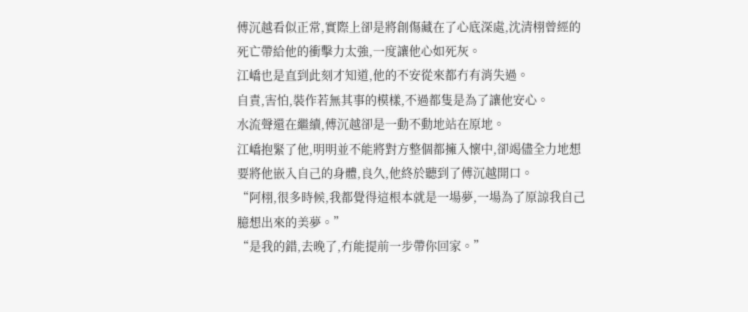傅沉越看似正常,實際上卻是將創傷藏在了心底深處,沈清栩曾經的死亡帶給他的衝擊力太強,一度讓他心如死灰。
江嶠也是直到此刻才知道,他的不安從來都冇有消失過。
自責,害怕,裝作若無其事的模樣,不過都隻是為了讓他安心。
水流聲還在繼續,傅沉越卻是一動不動地站在原地。
江嶠抱緊了他,明明並不能將對方整個都擁入懷中,卻竭儘全力地想要將他嵌入自己的身體,良久,他終於聽到了傅沉越開口。
“阿栩,很多時候,我都覺得這根本就是一場夢,一場為了原諒我自己臆想出來的美夢。”
“是我的錯,去晚了,冇能提前一步帶你回家。”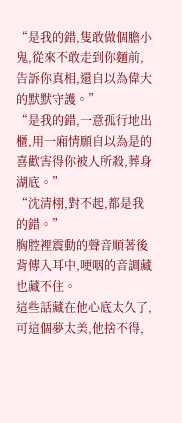“是我的錯,隻敢做個膽小鬼,從來不敢走到你麵前,告訴你真相,還自以為偉大的默默守護。”
“是我的錯,一意孤行地出櫃,用一廂情願自以為是的喜歡害得你被人所殺,葬身湖底。”
“沈清栩,對不起,都是我的錯。”
胸腔裡震動的聲音順著後背傳入耳中,哽咽的音調藏也藏不住。
這些話藏在他心底太久了,可這個夢太美,他捨不得,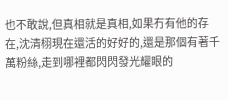也不敢說,但真相就是真相,如果冇有他的存在,沈清栩現在還活的好好的,還是那個有著千萬粉絲,走到哪裡都閃閃發光耀眼的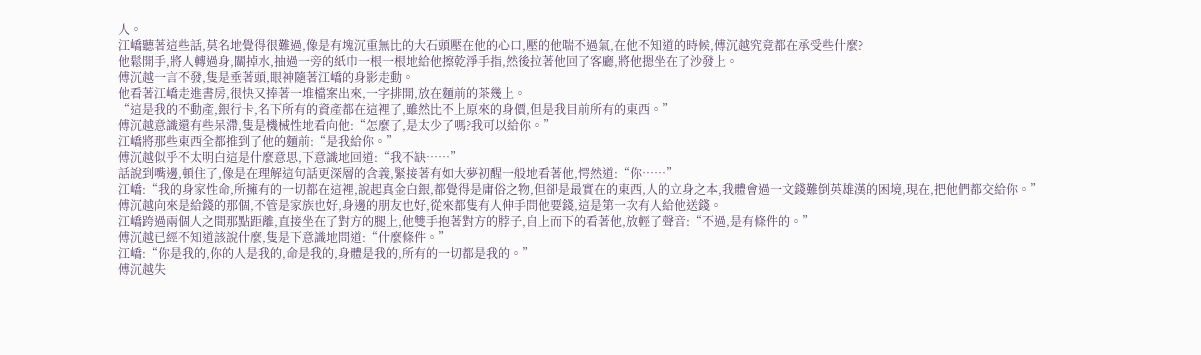人。
江嶠聽著這些話,莫名地覺得很難過,像是有塊沉重無比的大石頭壓在他的心口,壓的他喘不過氣,在他不知道的時候,傅沉越究竟都在承受些什麼?
他鬆開手,將人轉過身,關掉水,抽過一旁的紙巾一根一根地給他擦乾淨手指,然後拉著他回了客廳,將他摁坐在了沙發上。
傅沉越一言不發,隻是垂著頭,眼神隨著江嶠的身影走動。
他看著江嶠走進書房,很快又捧著一堆檔案出來,一字排開,放在麵前的茶幾上。
“這是我的不動產,銀行卡,名下所有的資產都在這裡了,雖然比不上原來的身價,但是我目前所有的東西。”
傅沉越意識還有些呆滯,隻是機械性地看向他:“怎麼了,是太少了嗎?我可以給你。”
江嶠將那些東西全都推到了他的麵前:“是我給你。”
傅沉越似乎不太明白這是什麼意思,下意識地回道:“我不缺……”
話說到嘴邊,頓住了,像是在理解這句話更深層的含義,緊接著有如大夢初醒一般地看著他,愕然道:“你……”
江嶠:“我的身家性命,所擁有的一切都在這裡,說起真金白銀,都覺得是庸俗之物,但卻是最實在的東西,人的立身之本,我體會過一文錢難倒英雄漢的困境,現在,把他們都交給你。”
傅沉越向來是給錢的那個,不管是家族也好,身邊的朋友也好,從來都隻有人伸手問他要錢,這是第一次有人給他送錢。
江嶠跨過兩個人之間那點距離,直接坐在了對方的腿上,他雙手抱著對方的脖子,自上而下的看著他,放輕了聲音:“不過,是有條件的。”
傅沉越已經不知道該說什麼,隻是下意識地問道:“什麼條件。”
江嶠:“你是我的,你的人是我的,命是我的,身體是我的,所有的一切都是我的。”
傅沉越失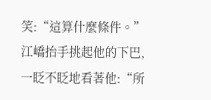笑:“這算什麼條件。”
江嶠抬手挑起他的下巴,一眨不眨地看著他:“所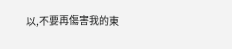以,不要再傷害我的東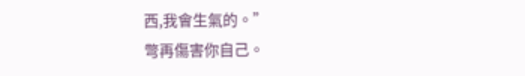西,我會生氣的。”
彆再傷害你自己。